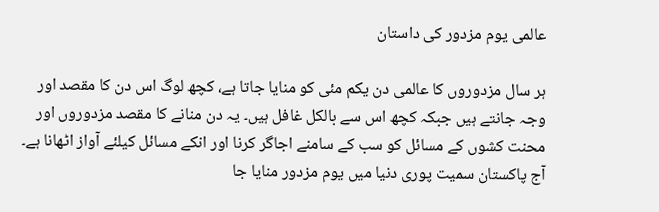عالمی یوم مزدور کی داستان

ہر سال مزدوروں کا عالمی دن یکم مئی کو منایا جاتا ہے، کچھ لوگ اس دن کا مقصد اور وجہ جانتے ہیں جبکہ کچھ اس سے بالکل غافل ہیں۔ یہ دن منانے کا مقصد مزدوروں اور محنت کشوں کے مسائل کو سب کے سامنے اجاگر کرنا اور انکے مسائل کیلئے آواز اٹھانا ہے۔ آج پاکستان سمیت پوری دنیا میں یوم مزدور منایا جا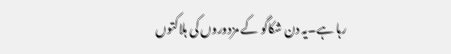رہا ہے۔یہ دن شکاگو کے مزدوروں کی ہلاکتوں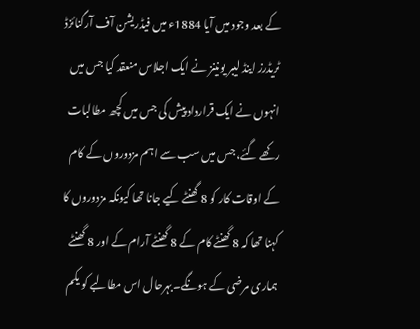کے بعد وجود میں آیا 1884ء میں فیڈریشن آف آرگنائزڈ ٹریڈرز اینڈ لیبر یونینز نے ایک اجلاس منعقد کیا جس میں انہوں نے ایک قرارداد پیش کی جس میں کچھ مطالبات رکھے گئے، جس میں سب سے اہم مزدوروں کے کام کے اوقات کار کو 8 گھنٹے کیے جانا تھا کیونکہ مزدوروں کا کہنا تھا کہ 8 گھنٹے کام کے 8 گھنٹے آرام کے اور 8 گھنٹے ہماری مرضی کے ہونگے۔بہرحال اس مطالبے کو یکم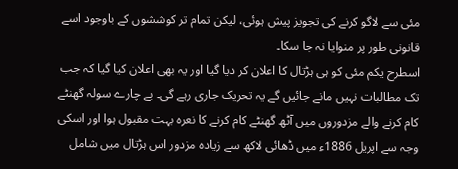مئی سے لاگو کرنے کی تجویز پیش ہوئی، لیکن تمام تر کوششوں کے باوجود اسے قانونی طور پر منوایا نہ جا سکا۔
اسطرح یکم مئی کو ہی ہڑتال کا اعلان کر دیا گیا اور یہ بھی اعلان کیا گیا کہ جب تک مطالبات نہیں مانے جائیں گے یہ تحریک جاری رہے گی۔ بے چارے سولہ گھنٹے کام کرنے والے مزدوروں میں آٹھ گھنٹے کام کرنے کا نعرہ بہت مقبول ہوا اور اسکی وجہ سے اپریل 1886ء میں ڈھائی لاکھ سے زیادہ مزدور اس ہڑتال میں شامل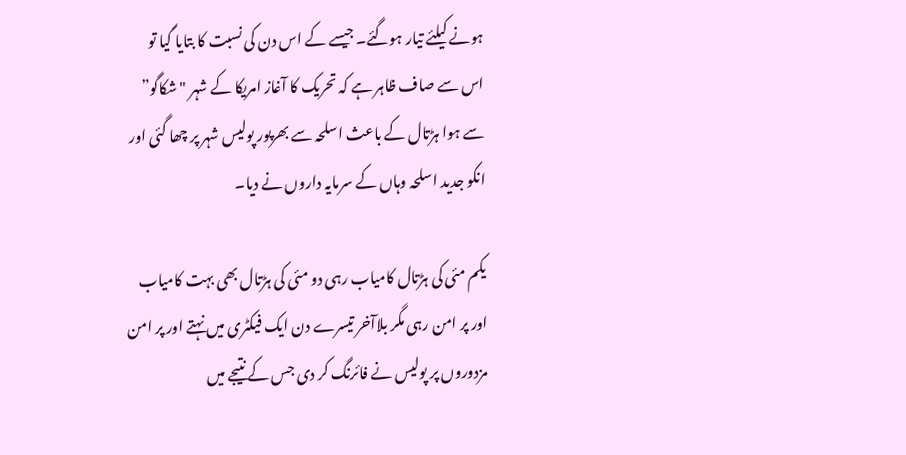ہونے کیلئے تیار ہوگئے۔ جیسے کے اس دن کی نسبت کا بتایا گیا تو اس سے صاف ظاہر ہے کہ تحریک کا آغاز امریکا کے شہر "شکاگو” سے ہوا ہڑتال کے باعث اسلحہ سے بھرپور پولیس شہر پر چھا گئی اور انکو جدید اسلحہ وہاں کے سرمایہ داروں نے دیا۔

یکم مئی کی ہڑتال کامیاب رہی دو مئی کی ہڑتال بھی بہت کامیاب اور پر امن رہی مگر بلاآخر تیسرے دن ایک فیکٹری میں نہتے اور پر امن مزدوروں پر پولیس نے فائرنگ کر دی جس کے نتیجے میں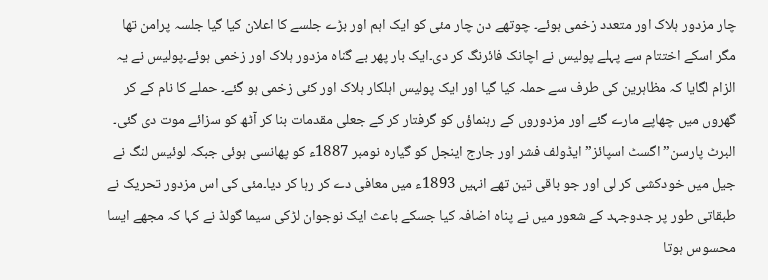چار مزدور ہلاک اور متعدد زخمی ہوئے۔ چوتھے دن چار مئی کو ایک اہم اور بڑے جلسے کا اعلان کیا گیا جلسہ پرامن تھا مگر اسکے اختتام سے پہلے پولیس نے اچانک فائرنگ کر دی۔ایک بار پھر بے گناہ مزدور ہلاک اور زخمی ہوئے۔پولیس نے یہ الزام لگایا کہ مظاہرین کی طرف سے حملہ کیا گیا اور ایک پولیس اہلکار ہلاک اور کئی زخمی ہو گئے۔ حملے کا نام کے کر گھروں میں چھاپے مارے گئے اور مزدوروں کے رہنماؤں کو گرفتار کر کے جعلی مقدمات بنا کر آٹھ کو سزائے موت دی گئی۔ البرٹ پارسن”اگسٹ اسپائز” ایڈولف فشر اور جارج اینجل کو گیارہ نومبر 1887ء کو پھانسی ہوئی جبکہ لوئیس لنگ نے جیل میں خودکشی کر لی اور جو باقی تین تھے انہیں 1893ء میں معافی دے کر رہا کر دیا۔مئی کی اس مزدور تحریک نے طبقاتی طور پر جدوجہد کے شعور میں نے پناہ اضافہ کیا جسکے باعث ایک نوجوان لڑکی سیما گولڈ نے کہا کہ مجھے ایسا محسوس ہوتا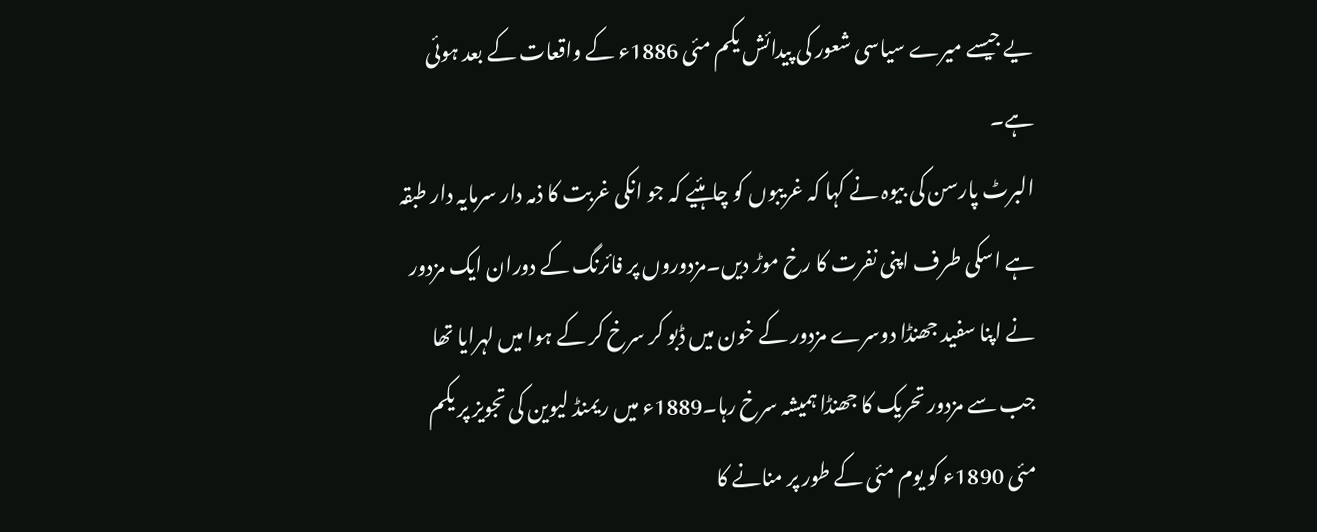یے جیسے میرے سیاسی شعور کی پیدائش یکم مئی 1886ء کے واقعات کے بعد ہوئی ہے۔
البرٹ پارسن کی بیوہ نے کہا کہ غریبوں کو چاہئیے کہ جو انکی غربت کا ذمہ دار سرمایہ دار طبقہ ہے اسکی طرف اپنی نفرت کا رخ موڑ دیں۔مزدوروں پر فائرنگ کے دوران ایک مزدور نے اپنا سفید جھنڈا دوسرے مزدور کے خون میں ڈبو کر سرخ کر کے ہوا میں لہرایا تھا جب سے مزدور تحریک کا جھنڈا ہمیشہ سرخ رہا۔1889ء میں ریمنڈ لیوین کی تجویز پر یکم مئی 1890ء کو یوم مئی کے طور پر منانے کا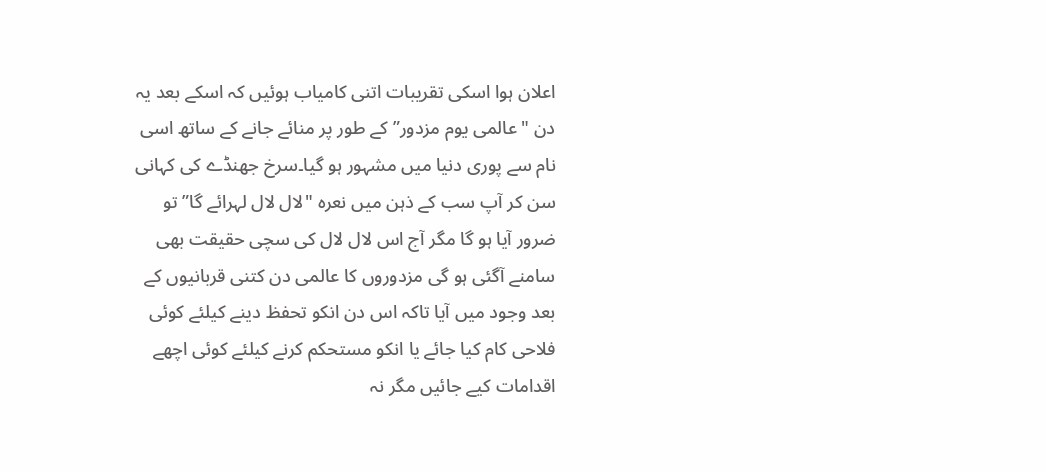اعلان ہوا اسکی تقریبات اتنی کامیاب ہوئیں کہ اسکے بعد یہ دن "عالمی یوم مزدور”کے طور پر منائے جانے کے ساتھ اسی نام سے پوری دنیا میں مشہور ہو گیا۔سرخ جھنڈے کی کہانی سن کر آپ سب کے ذہن میں نعرہ "لال لال لہرائے گا” تو ضرور آیا ہو گا مگر آج اس لال لال کی سچی حقیقت بھی سامنے آگئی ہو گی مزدوروں کا عالمی دن کتنی قربانیوں کے بعد وجود میں آیا تاکہ اس دن انکو تحفظ دینے کیلئے کوئی فلاحی کام کیا جائے یا انکو مستحکم کرنے کیلئے کوئی اچھے اقدامات کیے جائیں مگر نہ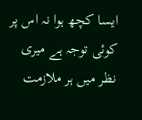ایسا کچھ ہوا نہ اس پر کوئی توجہ ہے میری نظر میں ہر ملازمت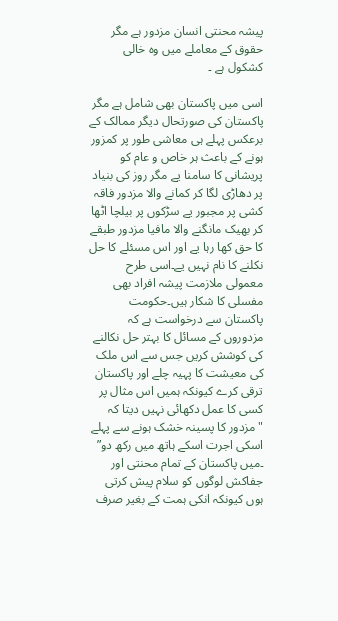پیشہ محنتی انسان مزدور ہے مگر حقوق کے معاملے میں وہ خالی کشکول ہے ۔

اسی میں پاکستان بھی شامل ہے مگر پاکستان کی صورتحال دیگر ممالک کے برعکس پہلے ہی معاشی طور پر کمزور ہونے کے باعث ہر خاص و عام کو پریشانی کا سامنا یے مگر روز کی بنیاد پر دھاڑی لگا کر کمانے والا مزدور فاقہ کشی پر مجبور یے سڑکوں پر بیلچا اٹھا کر بھیک مانگنے والا مافیا مزدور طبقے کا حق کھا رہا یے اور اس مسئلے کا حل نکلنے کا نام نہیں یے۔اسی طرح معمولی ملازمت پیشہ افراد بھی مفسلی کا شکار ہیں۔حکومت پاکستان سے درخواست ہے کہ مزدوروں کے مسائل کا بہتر حل نکالنے کی کوشش کریں جس سے اس ملک کی معیشت کا پہیہ چلے اور پاکستان ترقی کرے کیونکہ ہمیں اس مثال پر کسی کا عمل دکھائی نہیں دیتا کہ "مزدور کا پسینہ خشک ہونے سے پہلے اسکی اجرت اسکے ہاتھ میں رکھ دو” ۔میں پاکستان کے تمام محنتی اور جفاکش لوگوں کو سلام پیش کرتی ہوں کیونکہ انکی ہمت کے بغیر صرف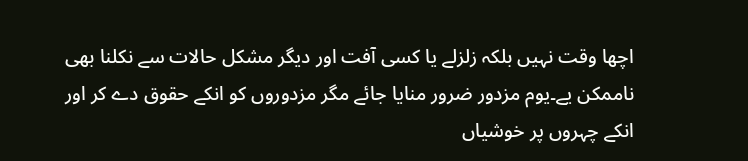اچھا وقت نہیں بلکہ زلزلے یا کسی آفت اور دیگر مشکل حالات سے نکلنا بھی ناممکن یے۔یوم مزدور ضرور منایا جائے مگر مزدوروں کو انکے حقوق دے کر اور انکے چہروں پر خوشیاں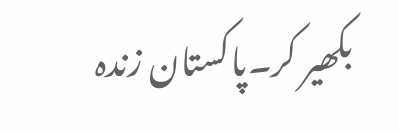بکھیر کر۔پاکستان زندہ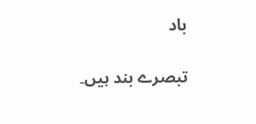باد

تبصرے بند ہیں۔